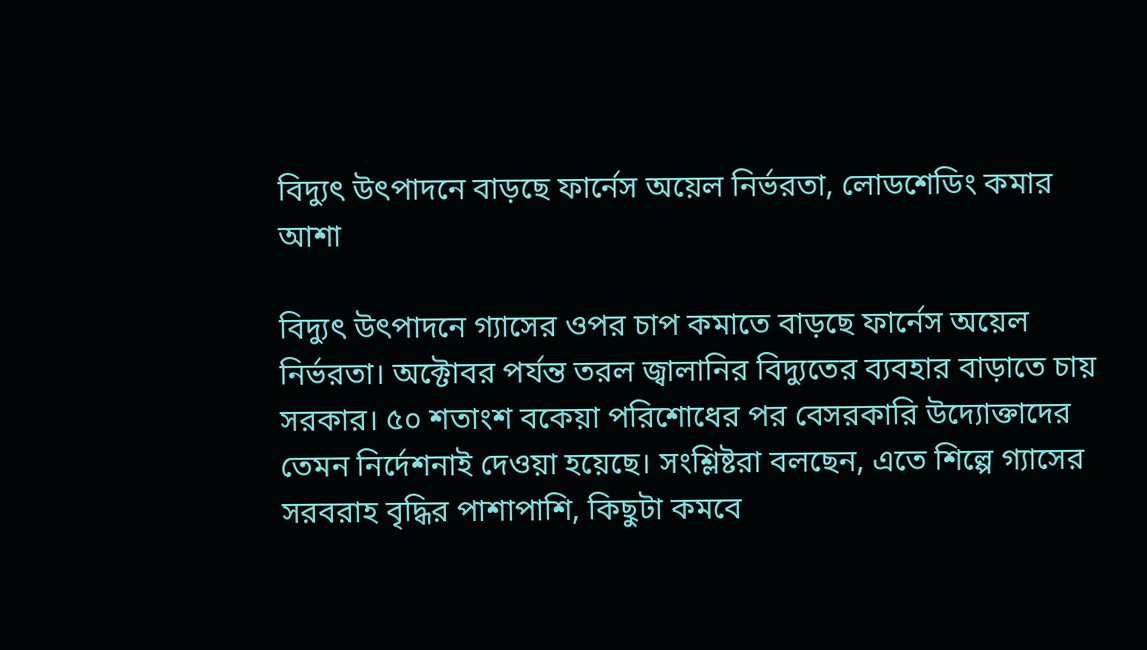বিদ্যুৎ উৎপাদনে বাড়ছে ফার্নেস অয়েল নির্ভরতা, লোডশেডিং কমার আশা

বিদ্যুৎ উৎপাদনে গ্যাসের ওপর চাপ কমাতে বাড়ছে ফার্নেস অয়েল নির্ভরতা। অক্টোবর পর্যন্ত তরল জ্বালানির বিদ্যুতের ব্যবহার বাড়াতে চায় সরকার। ৫০ শতাংশ বকেয়া পরিশোধের পর বেসরকারি উদ্যোক্তাদের তেমন নির্দেশনাই দেওয়া হয়েছে। সংশ্লিষ্টরা বলছেন, এতে শিল্পে গ্যাসের সরবরাহ বৃদ্ধির পাশাপাশি, কিছুটা কমবে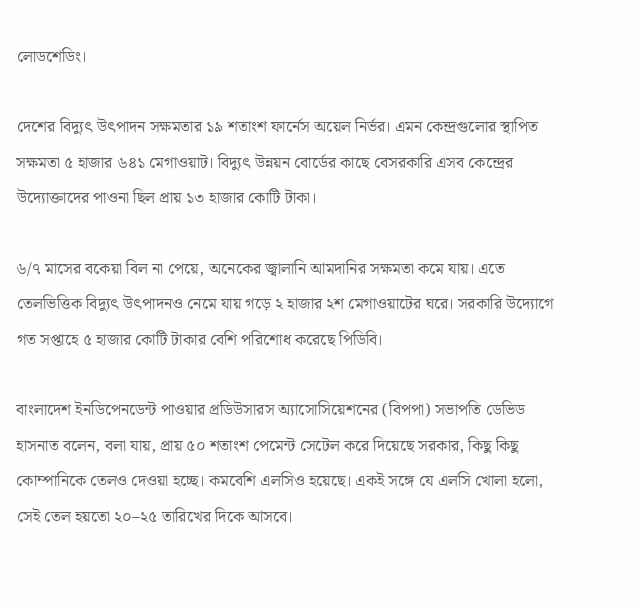লোডশেডিং।

দেশের বিদ্যুৎ উৎপাদন সক্ষমতার ১৯ শতাংশ ফার্নেস অয়েল নির্ভর। এমন কেন্দ্রগুলোর স্থাপিত সক্ষমতা ৫ হাজার ৬৪১ মেগাওয়াট। বিদ্যুৎ উন্নয়ন বোর্ডের কাছে বেসরকারি এসব কেন্দ্রের উদ্যোক্তাদের পাওনা ছিল প্রায় ১৩ হাজার কোটি টাকা।

৬/৭ মাসের বকেয়া বিল না পেয়ে, অনেকের জ্বালানি আমদানির সক্ষমতা কমে যায়। এতে তেলভিত্তিক বিদ্যুৎ উৎপাদনও নেমে যায় গড়ে ২ হাজার ২শ মেগাওয়াটের ঘরে। সরকারি উদ্যোগে গত সপ্তাহে ৫ হাজার কোটি টাকার বেশি পরিশোধ করেছে পিডিবি।

বাংলাদেশ ইনডিপেনডেন্ট পাওয়ার প্রডিউসারস অ্যাসোসিয়েশনের (বিপপা) সভাপতি ডেভিড হাসনাত বলেন, বলা যায়, প্রায় ৫০ শতাংশ পেমেন্ট সেটেল করে দিয়েছে সরকার, কিছু কিছু কোম্পানিকে তেলও দেওয়া হচ্ছে। কমবেশি এলসিও হয়েছে। একই সঙ্গে যে এলসি খোলা হলো, সেই তেল হয়তো ২০–২৫ তারিখের দিকে আসবে।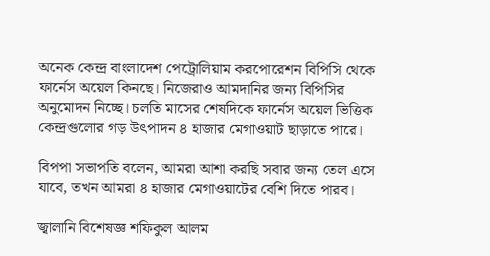অনেক কেন্দ্র বাংলাদেশ পেট্রোলিয়াম করপোরেশন বিপিসি থেকে ফার্নেস অয়েল কিনছে। নিজেরাও আমদানির জন্য বিপিসির অনুমোদন নিচ্ছে। চলতি মাসের শেষদিকে ফার্নেস অয়েল ভিত্তিক কেন্দ্রগুলোর গড় উৎপাদন ৪ হাজার মেগাওয়াট ছাড়াতে পারে।

বিপপা সভাপতি বলেন, আমরা আশা করছি সবার জন্য তেল এসে যাবে, তখন আমরা ৪ হাজার মেগাওয়াটের বেশি দিতে পারব।

জ্বালানি বিশেষজ্ঞ শফিকুল আলম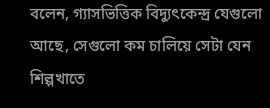বলেন, গ্যাসভিত্তিক বিদ্যুৎকেন্দ্র যেগুলো আছে, সেগুলো কম চালিয়ে সেটা যেন শিল্পখাতে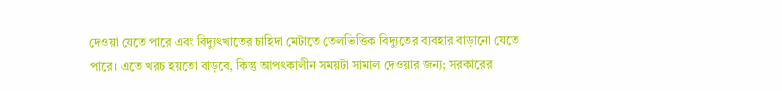দেওয়া যেতে পারে এবং বিদ্যুৎখাতের চাহিদা মেটাতে তেলভিত্তিক বিদ্যুতের ব্যবহার বাড়ানো যেতে পারে। এতে খরচ হয়তো বাড়বে, কিন্তু আপৎকালীন সময়টা সামাল দেওয়ার জন্য; সরকারের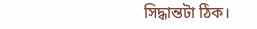সিদ্ধান্তটা ঠিক।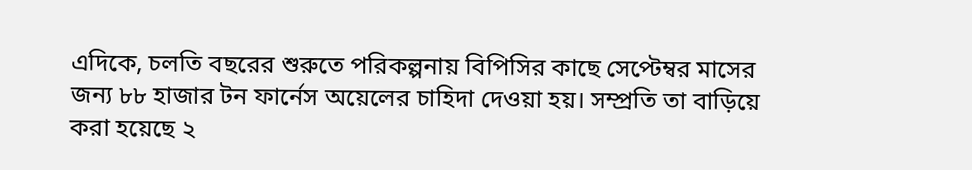এদিকে, চলতি বছরের শুরুতে পরিকল্পনায় বিপিসির কাছে সেপ্টেম্বর মাসের জন্য ৮৮ হাজার টন ফার্নেস অয়েলের চাহিদা দেওয়া হয়। সম্প্রতি তা বাড়িয়ে করা হয়েছে ২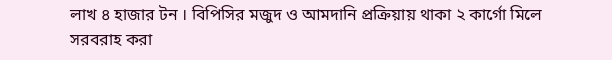লাখ ৪ হাজার টন । বিপিসির মজুদ ও আমদানি প্রক্রিয়ায় থাকা ২ কার্গো মিলে সরবরাহ করা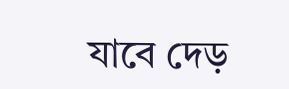যাবে দেড়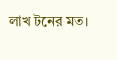লাখ টনের মত।